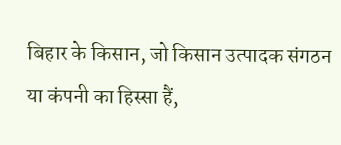बिहार के किसान, जो किसान उत्पादक संगठन या कंपनी का हिस्सा हैं,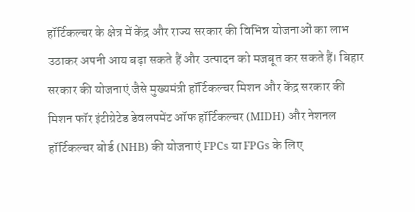हॉर्टिकल्चर के क्षेत्र में केंद्र और राज्य सरकार की विभिन्न योजनाओं का लाभ उठाकर अपनी आय बढ़ा सकते हैं और उत्पादन को मजबूत कर सकते हैं। बिहार सरकार की योजनाएं जैसे मुख्यमंत्री हॉर्टिकल्चर मिशन और केंद्र सरकार की मिशन फॉर इंटीग्रेटेड डेवलपमेंट ऑफ हॉर्टिकल्चर (MIDH) और नेशनल हॉर्टिकल्चर बोर्ड (NHB) की योजनाएं FPCs या FPGs के लिए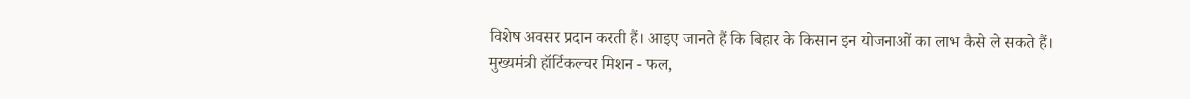विशेष अवसर प्रदान करती हैं। आइए जानते हैं कि बिहार के किसान इन योजनाओं का लाभ कैसे ले सकते हैं।
मुख्यमंत्री हॉर्टिकल्चर मिशन - फल,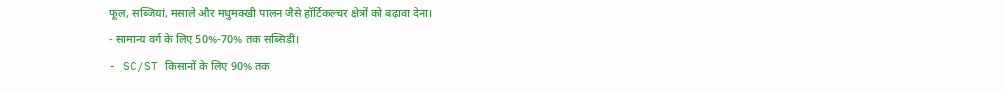फूल, सब्जियां, मसाले और मधुमक्खी पालन जैसे हॉर्टिकल्चर क्षेत्रों को बढ़ावा देना।
- सामान्य वर्ग के लिए 50%-70% तक सब्सिडी।
- SC/ST किसानों के लिए 90% तक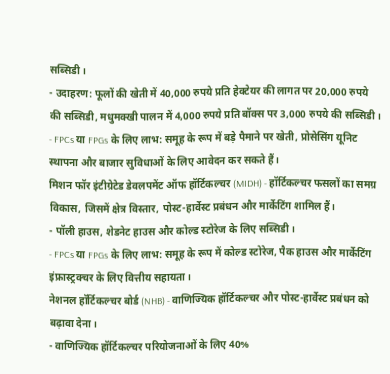सब्सिडी।
- उदाहरण: फूलों की खेती में 40,000 रुपये प्रति हेक्टेयर की लागत पर 20,000 रुपये की सब्सिडी, मधुमक्खी पालन में 4,000 रुपये प्रति बॉक्स पर 3,000 रुपये की सब्सिडी।
- FPCs या FPGs के लिए लाभ: समूह के रूप में बड़े पैमाने पर खेती, प्रोसेसिंग यूनिट स्थापना और बाजार सुविधाओं के लिए आवेदन कर सकते हैं।
मिशन फॉर इंटीग्रेटेड डेवलपमेंट ऑफ हॉर्टिकल्चर (MIDH) - हॉर्टिकल्चर फसलों का समग्र विकास, जिसमें क्षेत्र विस्तार, पोस्ट-हार्वेस्ट प्रबंधन और मार्केटिंग शामिल हैं।
- पॉली हाउस, शेडनेट हाउस और कोल्ड स्टोरेज के लिए सब्सिडी।
- FPCs या FPGs के लिए लाभ: समूह के रूप में कोल्ड स्टोरेज, पैक हाउस और मार्केटिंग इंफ्रास्ट्रक्चर के लिए वित्तीय सहायता।
नेशनल हॉर्टिकल्चर बोर्ड (NHB) - वाणिज्यिक हॉर्टिकल्चर और पोस्ट-हार्वेस्ट प्रबंधन को बढ़ावा देना।
- वाणिज्यिक हॉर्टिकल्चर परियोजनाओं के लिए 40%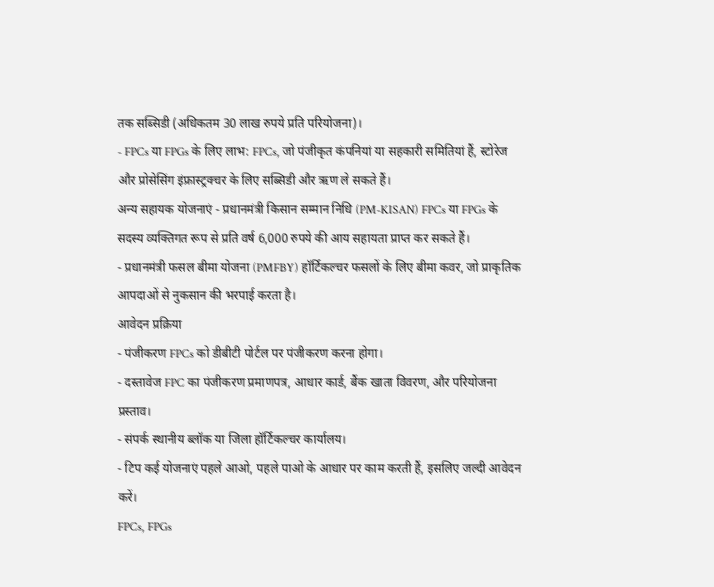तक सब्सिडी (अधिकतम 30 लाख रुपये प्रति परियोजना)।
- FPCs या FPGs के लिए लाभ: FPCs, जो पंजीकृत कंपनियां या सहकारी समितियां हैं, स्टोरेज और प्रोसेसिंग इंफ्रास्ट्रक्चर के लिए सब्सिडी और ऋण ले सकते हैं।
अन्य सहायक योजनाएं - प्रधानमंत्री किसान सम्मान निधि (PM-KISAN) FPCs या FPGs के सदस्य व्यक्तिगत रूप से प्रति वर्ष 6,000 रुपये की आय सहायता प्राप्त कर सकते हैं।
- प्रधानमंत्री फसल बीमा योजना (PMFBY) हॉर्टिकल्चर फसलों के लिए बीमा कवर, जो प्राकृतिक आपदाओं से नुकसान की भरपाई करता है।
आवेदन प्रक्रिया
- पंजीकरण FPCs को डीबीटी पोर्टल पर पंजीकरण करना होगा।
- दस्तावेज FPC का पंजीकरण प्रमाणपत्र, आधार कार्ड, बैंक खाता विवरण, और परियोजना प्रस्ताव।
- संपर्क स्थानीय ब्लॉक या जिला हॉर्टिकल्चर कार्यालय।
- टिप कई योजनाएं पहले आओ, पहले पाओ के आधार पर काम करती हैं, इसलिए जल्दी आवेदन करें।
FPCs, FPGs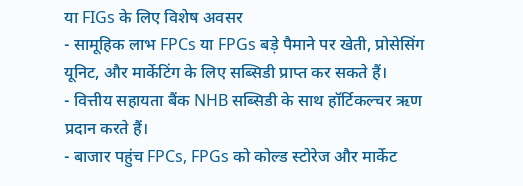या FIGs के लिए विशेष अवसर
- सामूहिक लाभ FPCs या FPGs बड़े पैमाने पर खेती, प्रोसेसिंग यूनिट, और मार्केटिंग के लिए सब्सिडी प्राप्त कर सकते हैं।
- वित्तीय सहायता बैंक NHB सब्सिडी के साथ हॉर्टिकल्चर ऋण प्रदान करते हैं।
- बाजार पहुंच FPCs, FPGs को कोल्ड स्टोरेज और मार्केट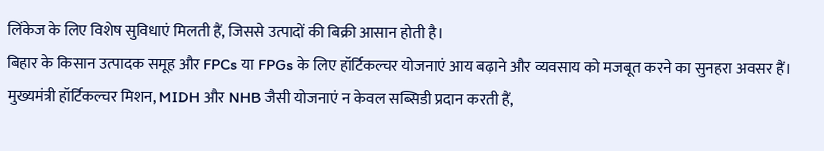लिंकेज के लिए विशेष सुविधाएं मिलती हैं, जिससे उत्पादों की बिक्री आसान होती है।
बिहार के किसान उत्पादक समूह और FPCs या FPGs के लिए हॉर्टिकल्चर योजनाएं आय बढ़ाने और व्यवसाय को मजबूत करने का सुनहरा अवसर हैं। मुख्यमंत्री हॉर्टिकल्चर मिशन, MIDH और NHB जैसी योजनाएं न केवल सब्सिडी प्रदान करती हैं,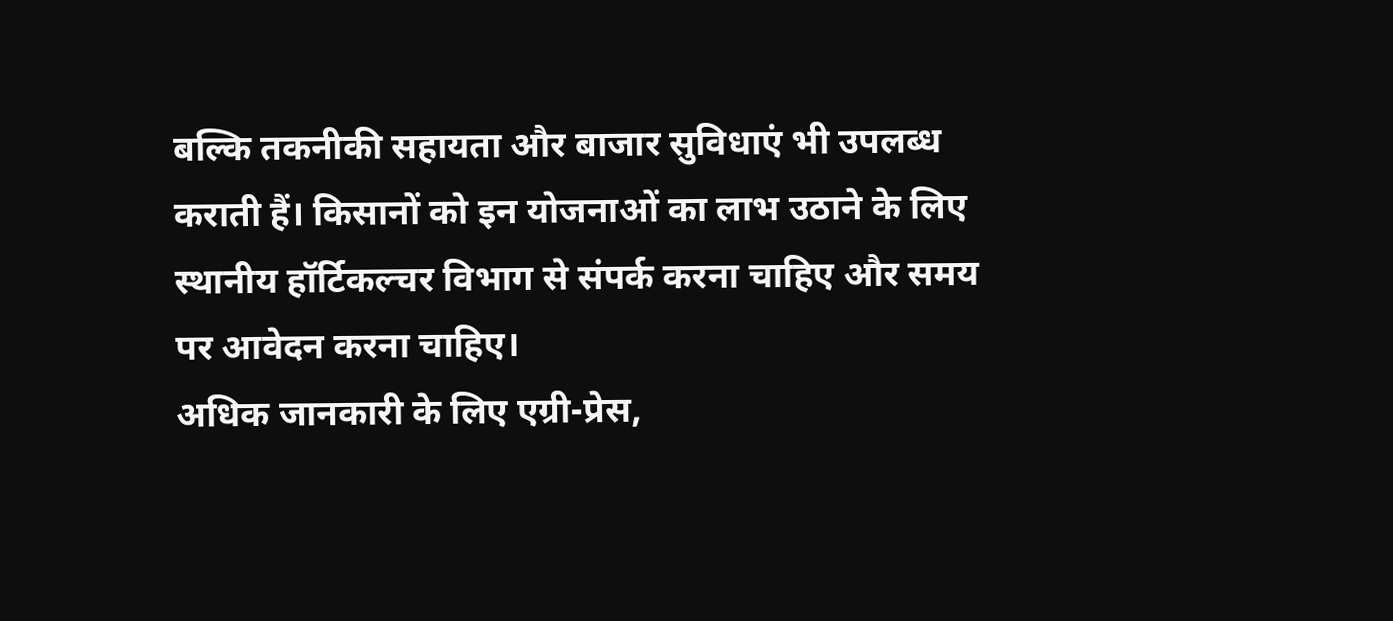बल्कि तकनीकी सहायता और बाजार सुविधाएं भी उपलब्ध कराती हैं। किसानों को इन योजनाओं का लाभ उठाने के लिए स्थानीय हॉर्टिकल्चर विभाग से संपर्क करना चाहिए और समय पर आवेदन करना चाहिए।
अधिक जानकारी के लिए एग्री-प्रेस,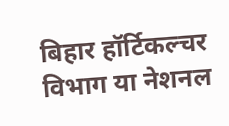बिहार हॉर्टिकल्चर विभाग या नेशनल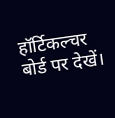हॉर्टिकल्चर बोर्ड पर देखें।